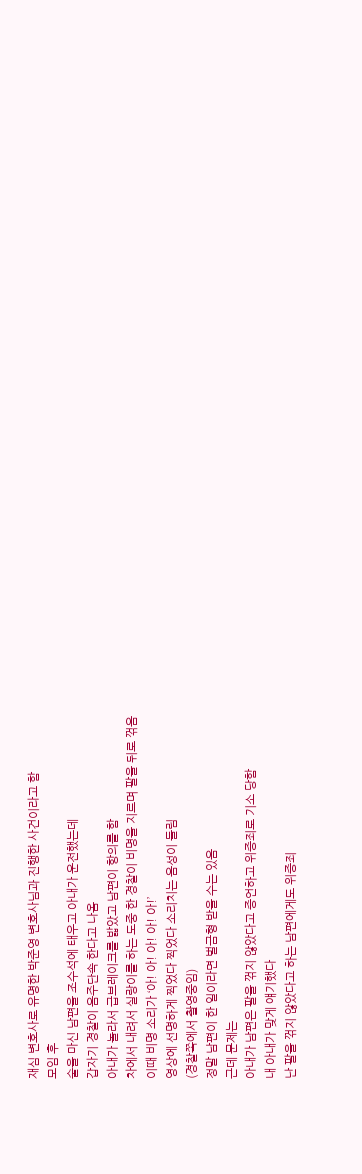재심 변호사로 유명한 박준영 변호사님과 진행한 사건이라고 함
모임 후
술을 마신 남편을 조수석에 태우고 아내가 운전했는데
갑자기 경찰이 음주단속 한다고 나옴
아내가 놀라서 급브레이크를 밟았고 남편이 항의를 함
차에서 내려서 실랑이를 하는 도중 한 경찰이 비명을 지르며 팔을 뒤로 꺾음
이때 비명 소리가 ‘아! 아! 아! 아! 아!’
영상에 선명하게 찍었다 찍었다 소리치는 음성이 들림
(경찰쪽에서 촬영중임)
정말 남편이 한 일이라면 벌금형 받을 수는 있음
근데 문제는
아내가 남편은 팔을 꺾지 않았다고 증언하고 위증죄로 기소 당함
내 아내가 맞게 얘기했다
난 팔을 꺾지 않았다고 하는 남편에게도 위증죄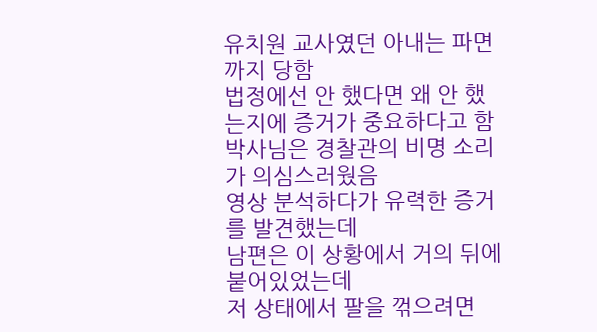유치원 교사였던 아내는 파면까지 당함
법정에선 안 했다면 왜 안 했는지에 증거가 중요하다고 함
박사님은 경찰관의 비명 소리가 의심스러웠음
영상 분석하다가 유력한 증거를 발견했는데
남편은 이 상황에서 거의 뒤에 붙어있었는데
저 상태에서 팔을 꺾으려면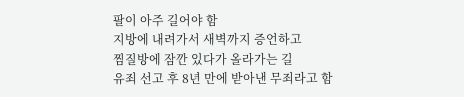팔이 아주 길어야 함
지방에 내려가서 새벽까지 증언하고
찜질방에 잠깐 있다가 올라가는 길
유죄 선고 후 8년 만에 받아낸 무죄라고 함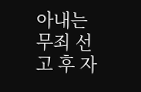아내는 무죄 선고 후 자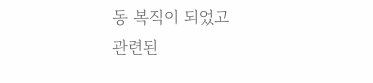동 복직이 되었고
관련된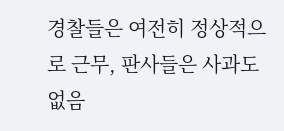경찰들은 여전히 정상적으로 근무, 판사들은 사과도 없음